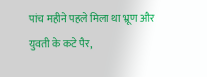पांच महीने पहले मिला था भ्रूण और युवती के कटे पैर,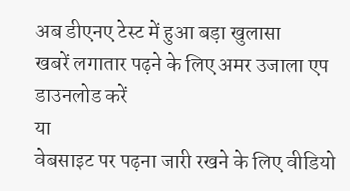अब डीएनए टेस्ट में हुआ बड़ा खुलासा
खबरें लगातार पढ़ने के लिए अमर उजाला एप डाउनलोड करें
या
वेबसाइट पर पढ़ना जारी रखने के लिए वीडियो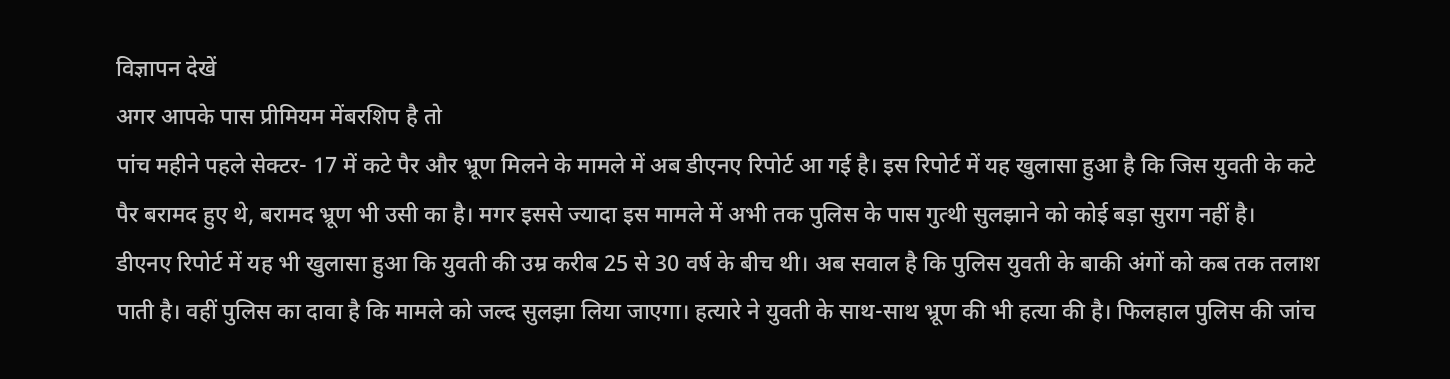विज्ञापन देखें
अगर आपके पास प्रीमियम मेंबरशिप है तो
पांच महीने पहले सेक्टर- 17 में कटे पैर और भ्रूण मिलने के मामले में अब डीएनए रिपोर्ट आ गई है। इस रिपोर्ट में यह खुलासा हुआ है कि जिस युवती के कटे पैर बरामद हुए थे, बरामद भ्रूण भी उसी का है। मगर इससे ज्यादा इस मामले में अभी तक पुलिस के पास गुत्थी सुलझाने को कोई बड़ा सुराग नहीं है।
डीएनए रिपोर्ट में यह भी खुलासा हुआ कि युवती की उम्र करीब 25 से 30 वर्ष के बीच थी। अब सवाल है कि पुलिस युवती के बाकी अंगों को कब तक तलाश पाती है। वहीं पुलिस का दावा है कि मामले को जल्द सुलझा लिया जाएगा। हत्यारे ने युवती के साथ-साथ भ्रूण की भी हत्या की है। फिलहाल पुलिस की जांच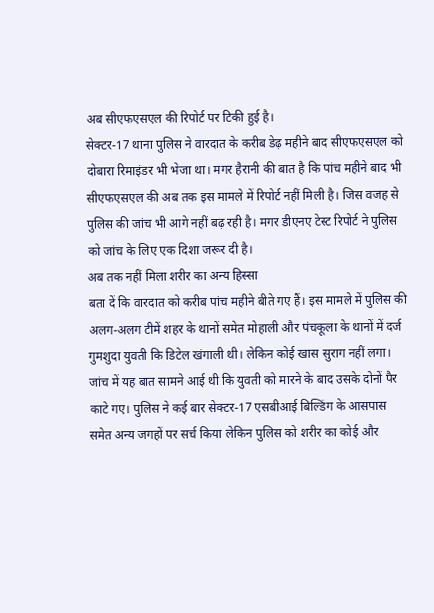अब सीएफएसएल की रिपोर्ट पर टिकी हुई है।
सेक्टर-17 थाना पुलिस ने वारदात के करीब डेढ़ महीने बाद सीएफएसएल को दोबारा रिमाइंडर भी भेजा था। मगर हैरानी की बात है कि पांच महीने बाद भी सीएफएसएल की अब तक इस मामले में रिपोर्ट नहीं मिली है। जिस वजह से पुलिस की जांच भी आगे नहीं बढ़ रही है। मगर डीएनए टेस्ट रिपोर्ट ने पुलिस को जांच के लिए एक दिशा जरूर दी है।
अब तक नहीं मिला शरीर का अन्य हिस्सा
बता दें कि वारदात को करीब पांच महीने बीते गए हैं। इस मामले में पुलिस की अलग-अलग टीमें शहर के थानों समेत मोहाली और पंचकूला के थानों में दर्ज गुमशुदा युवती कि डिटेल खंगाली थी। लेकिन कोई खास सुराग नहीं लगा। जांच में यह बात सामने आई थी कि युवती को मारने के बाद उसके दोनों पैर काटे गए। पुलिस ने कई बार सेक्टर-17 एसबीआई बिल्डिंग के आसपास समेत अन्य जगहों पर सर्च किया लेकिन पुलिस को शरीर का कोई और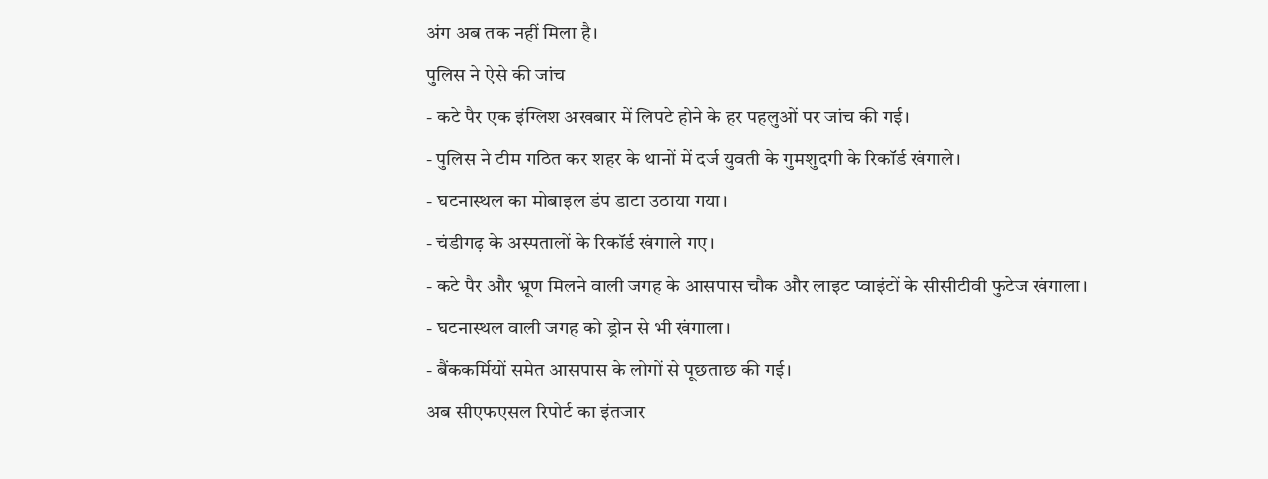अंग अब तक नहीं मिला है।
पुलिस ने ऐसे की जांच
- कटे पैर एक इंग्लिश अखबार में लिपटे होने के हर पहलुओं पर जांच की गई।
- पुलिस ने टीम गठित कर शहर के थानों में दर्ज युवती के गुमशुदगी के रिकॉर्ड खंगाले।
- घटनास्थल का मोबाइल डंप डाटा उठाया गया।
- चंडीगढ़ के अस्पतालों के रिकॉर्ड खंगाले गए।
- कटे पैर और भ्रूण मिलने वाली जगह के आसपास चौक और लाइट प्वाइंटों के सीसीटीवी फुटेज खंगाला।
- घटनास्थल वाली जगह को ड्रोन से भी खंगाला।
- बैंककर्मियों समेत आसपास के लोगों से पूछताछ की गई।
अब सीएफएसल रिपोर्ट का इंतजार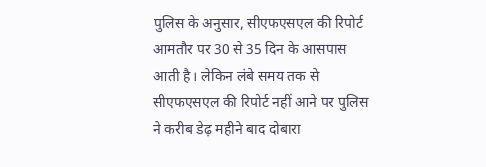पुलिस के अनुसार, सीएफएसएल की रिपोर्ट आमतौर पर 30 से 35 दिन के आसपास आती है। लेकिन लंबे समय तक से सीएफएसएल की रिपोर्ट नहीं आने पर पुलिस ने करीब डेढ़ महीने बाद दोबारा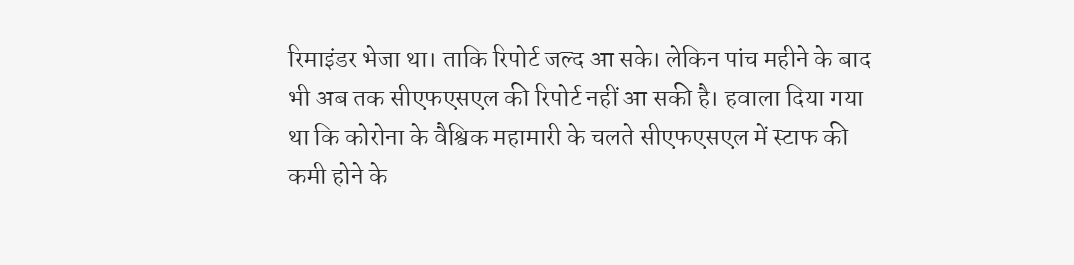रिमाइंडर भेजा था। ताकि रिपोर्ट जल्द आ सके। लेकिन पांच महीने के बाद भी अब तक सीएफएसएल की रिपोर्ट नहीं आ सकी है। हवाला दिया गया था कि कोरोना के वैश्विक महामारी के चलते सीएफएसएल में स्टाफ की कमी होने के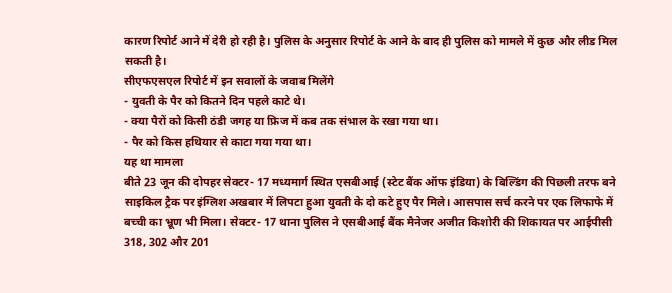कारण रिपोर्ट आने में देरी हो रही है। पुलिस के अनुसार रिपोर्ट के आने के बाद ही पुलिस को मामले में कुछ और लीड मिल सकती है।
सीएफएसएल रिपोर्ट में इन सवालों के जवाब मिलेंगे
- युवती के पैर को कितने दिन पहले काटे थे।
- क्या पैरों को किसी ठंडी जगह या फ्रिज में कब तक संभाल के रखा गया था।
- पैर को किस हथियार से काटा गया गया था।
यह था मामला
बीते 23 जून की दोपहर सेक्टर- 17 मध्यमार्ग स्थित एसबीआई (स्टेट बैंक ऑफ इंडिया) के बिल्डिंग की पिछली तरफ बने साइकिल ट्रैक पर इंग्लिश अखबार में लिपटा हुआ युवती के दो कटे हुए पैर मिले। आसपास सर्च करने पर एक लिफाफे में बच्ची का भ्रूण भी मिला। सेक्टर- 17 थाना पुलिस ने एसबीआई बैंक मैनेजर अजीत किशोरी की शिकायत पर आईपीसी 318, 302 और 201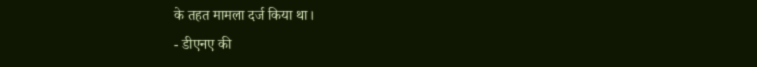के तहत मामला दर्ज किया था।
- डीएनए की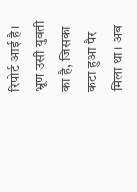रिपोर्ट आई है। भ्रूण उसी युवती का है, जिसका कटा हुआ पैर मिला था। अब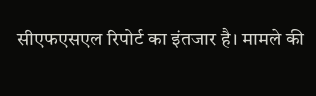सीएफएसएल रिपोर्ट का इंतजार है। मामले की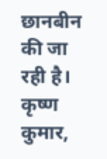छानबीन की जा रही है। कृष्ण कुमार,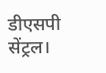डीएसपी सेंट्रल।